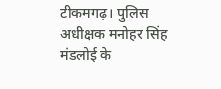टीकमगढ़। पुलिस अधीक्षक मनोहर सिंह मंडलोई के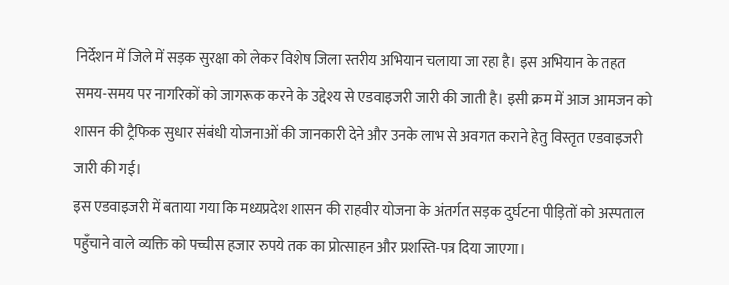निर्देशन में जिले में सड़क सुरक्षा को लेकर विशेष जिला स्तरीय अभियान चलाया जा रहा है। इस अभियान के तहत समय-समय पर नागरिकों को जागरूक करने के उद्देश्य से एडवाइजरी जारी की जाती है। इसी क्रम में आज आमजन को शासन की ट्रैफिक सुधार संबंधी योजनाओं की जानकारी देने और उनके लाभ से अवगत कराने हेतु विस्तृत एडवाइजरी जारी की गई।
इस एडवाइजरी में बताया गया कि मध्यप्रदेश शासन की राहवीर योजना के अंतर्गत सड़क दुर्घटना पीड़ितों को अस्पताल पहुँचाने वाले व्यक्ति को पच्चीस हजार रुपये तक का प्रोत्साहन और प्रशस्ति-पत्र दिया जाएगा।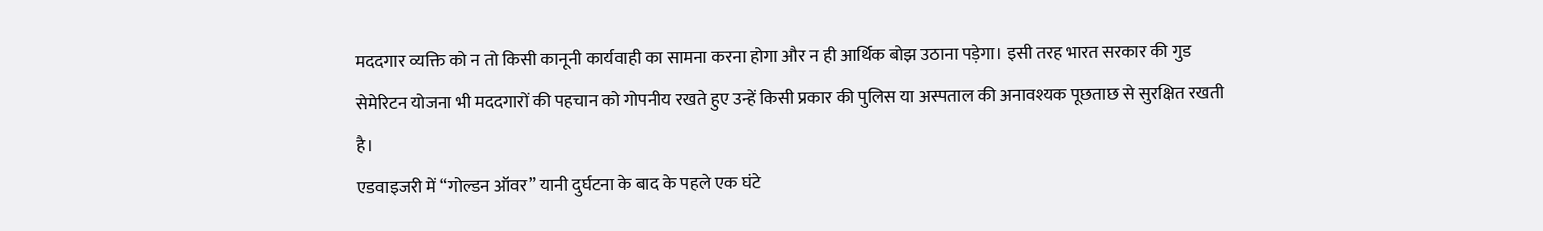मददगार व्यक्ति को न तो किसी कानूनी कार्यवाही का सामना करना होगा और न ही आर्थिक बोझ उठाना पड़ेगा। इसी तरह भारत सरकार की गुड सेमेरिटन योजना भी मददगारों की पहचान को गोपनीय रखते हुए उन्हें किसी प्रकार की पुलिस या अस्पताल की अनावश्यक पूछताछ से सुरक्षित रखती है।
एडवाइजरी में “गोल्डन ऑवर” यानी दुर्घटना के बाद के पहले एक घंटे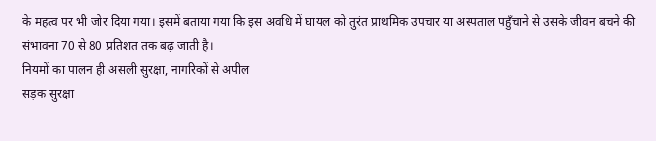के महत्व पर भी जोर दिया गया। इसमें बताया गया कि इस अवधि में घायल को तुरंत प्राथमिक उपचार या अस्पताल पहुँचाने से उसके जीवन बचने की संभावना 70 से 80 प्रतिशत तक बढ़ जाती है।
नियमों का पालन ही असली सुरक्षा, नागरिकों से अपील
सड़क सुरक्षा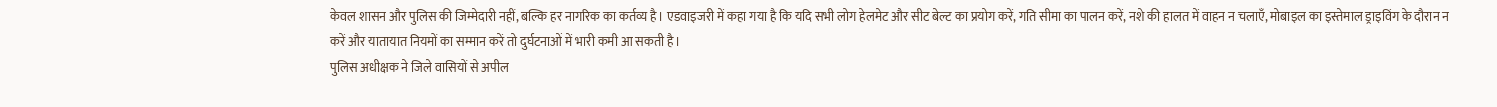केवल शासन और पुलिस की जिम्मेदारी नहीं, बल्कि हर नागरिक का कर्तव्य है। एडवाइजरी में कहा गया है कि यदि सभी लोग हेलमेट और सीट बेल्ट का प्रयोग करें, गति सीमा का पालन करें, नशे की हालत में वाहन न चलाएँ, मोबाइल का इस्तेमाल ड्राइविंग के दौरान न करें और यातायात नियमों का सम्मान करें तो दुर्घटनाओं में भारी कमी आ सकती है।
पुलिस अधीक्षक ने जिले वासियों से अपील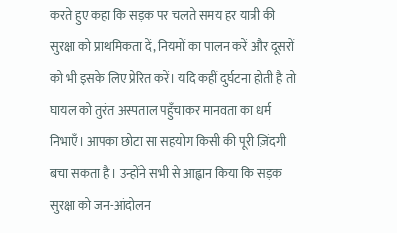करते हुए कहा कि सड़क पर चलते समय हर यात्री की सुरक्षा को प्राथमिकता दें, नियमों का पालन करें और दूसरों को भी इसके लिए प्रेरित करें। यदि कहीं दुर्घटना होती है तो घायल को तुरंत अस्पताल पहुँचाकर मानवता का धर्म निभाएँ। आपका छोटा सा सहयोग किसी की पूरी ज़िंदगी बचा सकता है। उन्होंने सभी से आह्वान किया कि सड़क सुरक्षा को जन-आंदोलन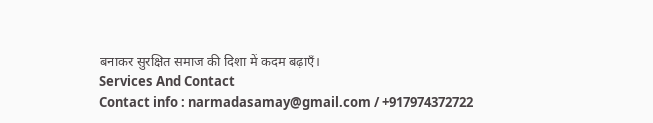बनाकर सुरक्षित समाज की दिशा में कदम बढ़ाएँ।
Services And Contact
Contact info : narmadasamay@gmail.com / +917974372722